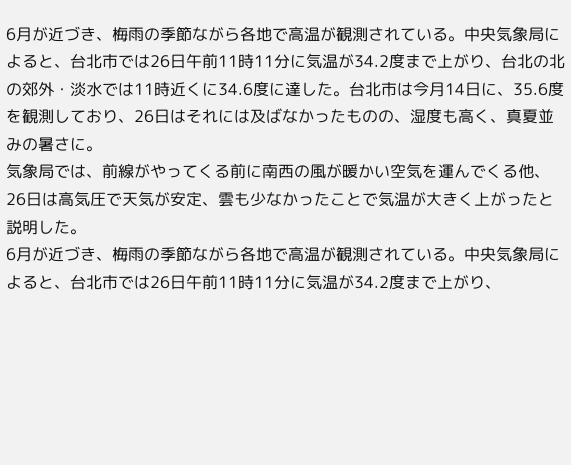6月が近づき、梅雨の季節ながら各地で高温が観測されている。中央気象局によると、台北市では26日午前11時11分に気温が34.2度まで上がり、台北の北の郊外・淡水では11時近くに34.6度に達した。台北市は今月14日に、35.6度を観測しており、26日はそれには及ばなかったものの、湿度も高く、真夏並みの暑さに。
気象局では、前線がやってくる前に南西の風が暖かい空気を運んでくる他、26日は高気圧で天気が安定、雲も少なかったことで気温が大きく上がったと説明した。
6月が近づき、梅雨の季節ながら各地で高温が観測されている。中央気象局によると、台北市では26日午前11時11分に気温が34.2度まで上がり、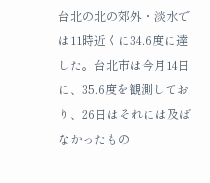台北の北の郊外・淡水では11時近くに34.6度に達した。台北市は今月14日に、35.6度を観測しており、26日はそれには及ばなかったもの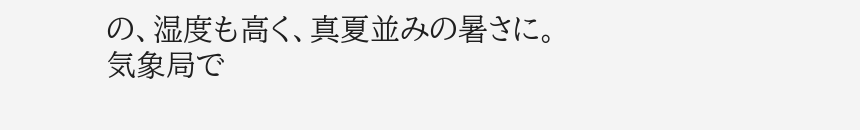の、湿度も高く、真夏並みの暑さに。
気象局で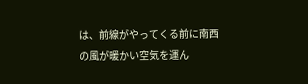は、前線がやってくる前に南西の風が暖かい空気を運ん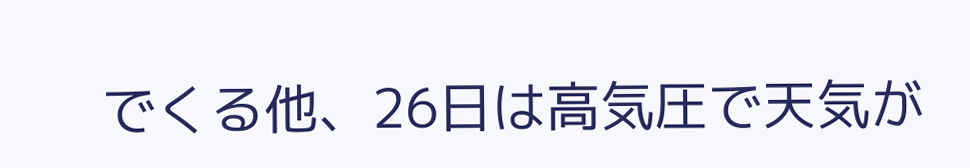でくる他、26日は高気圧で天気が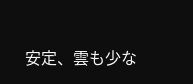安定、雲も少な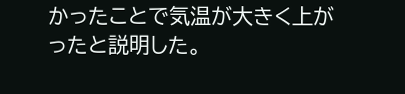かったことで気温が大きく上がったと説明した。